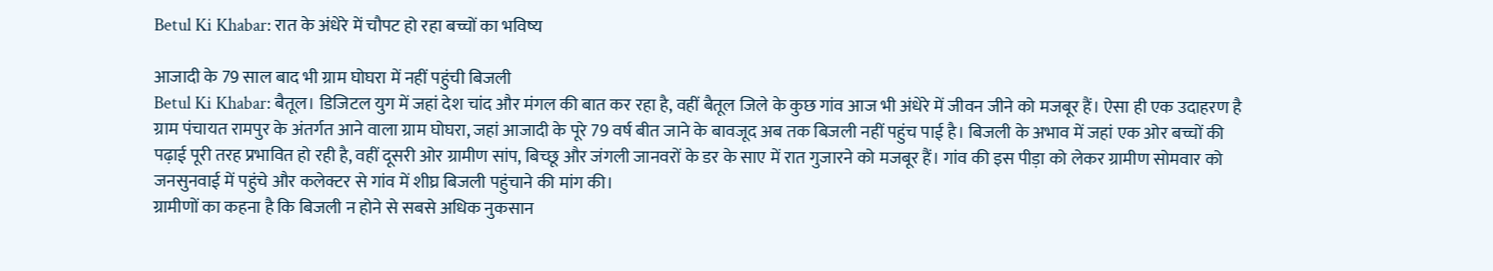Betul Ki Khabar: रात के अंधेरे में चौपट हो रहा बच्चों का भविष्य

आजादी के 79 साल बाद भी ग्राम घोघरा में नहीं पहुंची बिजली
Betul Ki Khabar: बैतूल। डिजिटल युग में जहां देश चांद और मंगल की बात कर रहा है, वहीं बैतूल जिले के कुछ गांव आज भी अंधेरे में जीवन जीने को मजबूर हैं। ऐसा ही एक उदाहरण है ग्राम पंचायत रामपुर के अंतर्गत आने वाला ग्राम घोघरा, जहां आजादी के पूरे 79 वर्ष बीत जाने के बावजूद अब तक बिजली नहीं पहुंच पाई है। बिजली के अभाव में जहां एक ओर बच्चों की पढ़ाई पूरी तरह प्रभावित हो रही है, वहीं दूसरी ओर ग्रामीण सांप, बिच्छू और जंगली जानवरों के डर के साए में रात गुजारने को मजबूर हैं। गांव की इस पीड़ा को लेकर ग्रामीण सोमवार को जनसुनवाई में पहुंचे और कलेक्टर से गांव में शीघ्र बिजली पहुंचाने की मांग की।
ग्रामीणों का कहना है कि बिजली न होने से सबसे अधिक नुकसान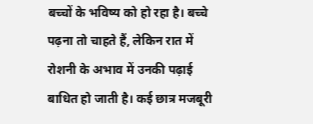बच्चों के भविष्य को हो रहा है। बच्चे पढ़ना तो चाहते हैं, लेकिन रात में रोशनी के अभाव में उनकी पढ़ाई बाधित हो जाती है। कई छात्र मजबूरी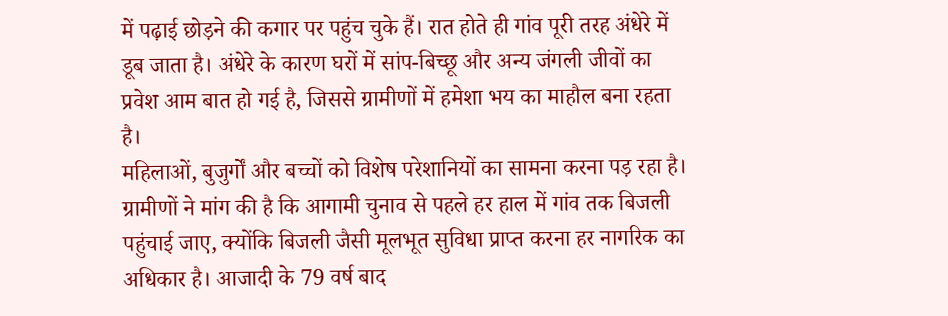में पढ़ाई छोड़ने की कगार पर पहुंच चुके हैं। रात होते ही गांव पूरी तरह अंधेरे में डूब जाता है। अंधेरे के कारण घरों में सांप-बिच्छू और अन्य जंगली जीवों का प्रवेश आम बात हो गई है, जिससे ग्रामीणों में हमेशा भय का माहौल बना रहता है।
महिलाओं, बुजुर्गों और बच्चों को विशेष परेशानियों का सामना करना पड़ रहा है। ग्रामीणों ने मांग की है कि आगामी चुनाव से पहले हर हाल में गांव तक बिजली पहुंचाई जाए, क्योंकि बिजली जैसी मूलभूत सुविधा प्राप्त करना हर नागरिक का अधिकार है। आजादी के 79 वर्ष बाद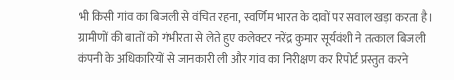भी किसी गांव का बिजली से वंचित रहना, स्वर्णिम भारत के दावों पर सवाल खड़ा करता है। ग्रामीणों की बातों को गंभीरता से लेते हुए कलेक्टर नरेंद्र कुमार सूर्यवंशी ने तत्काल बिजली कंपनी के अधिकारियों से जानकारी ली और गांव का निरीक्षण कर रिपोर्ट प्रस्तुत करने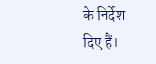के निर्देश दिए हैं।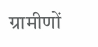ग्रामीणों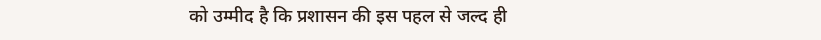को उम्मीद है कि प्रशासन की इस पहल से जल्द ही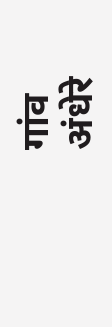गांव अंधेरे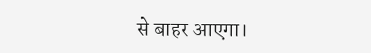से बाहर आएगा।